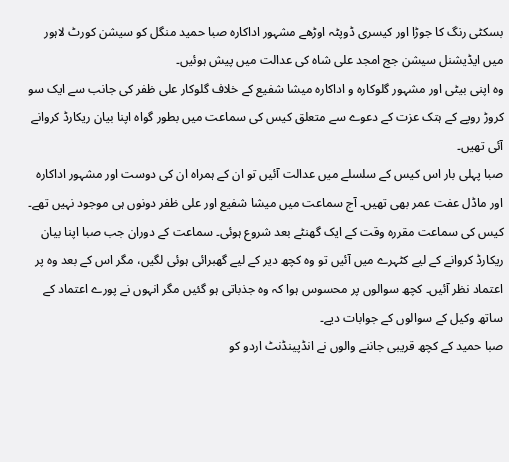بسکٹی رنگ کا جوڑا اور کیسری ڈوپٹہ اوڑھے مشہور اداکارہ صبا حمید منگل کو سیشن کورٹ لاہور میں ایڈیشنل سیشن جج امجد علی شاہ کی عدالت میں پیش ہوئیں۔
وہ اپنی بیٹی اور مشہور گلوکارہ و اداکارہ میشا شفیع کے خلاف گلوکار علی ظفر کی جانب سے ایک سو کروڑ روپے کے ہتک عزت کے دعوے سے متعلق کیس کی سماعت میں بطور گواہ اپنا بیان ریکارڈ کروانے آئی تھیں۔
صبا پہلی بار اس کیس کے سلسلے میں عدالت آئیں تو ان کے ہمراہ ان کی دوست اور مشہور اداکارہ اور ماڈل عفت عمر بھی تھیں۔ آج سماعت میں میشا شفیع اور علی ظفر دونوں ہی موجود نہیں تھے۔
کیس کی سماعت مقررہ وقت کے ایک گھنٹے بعد شروع ہوئی۔ سماعت کے دوران جب صبا اپنا بیان ریکارڈ کروانے کے لیے کٹہرے میں آئیں تو وہ کچھ دیر کے لیے گھبرائی ہوئی لگیں، مگر اس کے بعد وہ پر اعتماد نظر آئیں۔ کچھ سوالوں پر محسوس ہوا کہ وہ جذباتی ہو گئیں مگر انہوں نے پورے اعتماد کے ساتھ وکیل کے سوالوں کے جوابات دیے۔
صبا حمید کے کچھ قریبی جاننے والوں نے انڈپینڈنٹ اردو کو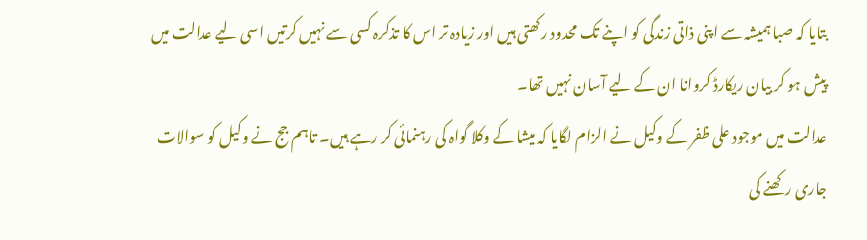بتایا کہ صبا ہمیشہ سے اپنی ذاتی زندگی کو اپنے تک محدود رکھتی ہیں اور زیادہ تر اس کا تذکرہ کسی سے نہیں کرتیں اسی لیے عدالت میں پیش ہو کر بیان ریکارڈ کروانا ان کے لیے آسان نہیں تھا۔
عدالت میں موجود علی ظفر کے وکیل نے الزام لگایا کہ میشا کے وکلا گواہ کی رہنمائی کر رہے ہیں۔ تاہم جج نے وکیل کو سوالات جاری رکھنے کی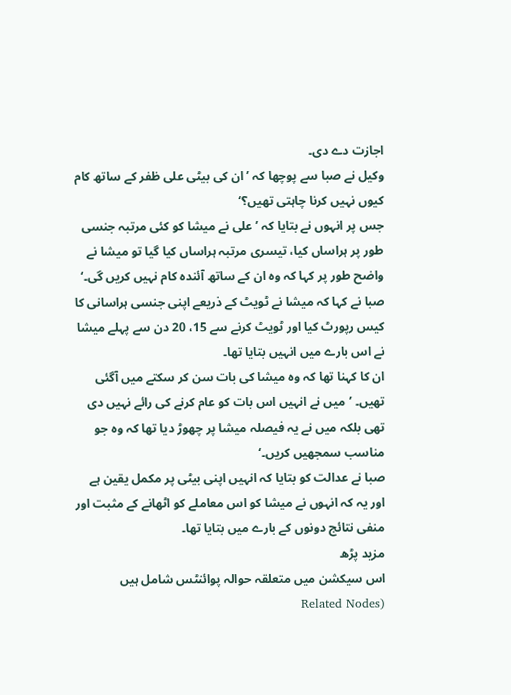اجازت دے دی۔
وکیل نے صبا سے پوچھا کہ ’ان کی بیٹی علی ظفر کے ساتھ کام کیوں نہیں کرنا چاہتی تھیں؟‘
جس پر انہوں نے بتایا کہ ’علی نے میشا کو کئی مرتبہ جنسی طور پر ہراساں کیا، تیسری مرتبہ ہراساں کیا گیا تو میشا نے واضح طور پر کہا کہ وہ ان کے ساتھ آئندہ کام نہیں کریں گی۔‘
صبا نے کہا کہ میشا نے ٹویٹ کے ذریعے اپنی جنسی ہراسانی کا کیس رپورٹ کیا اور ٹویٹ کرنے سے 15، 20 دن سے پہلے میشا نے اس بارے میں انہیں بتایا تھا۔
ان کا کہنا تھا کہ وہ میشا کی بات سن کر سکتے میں آگئی تھیں۔ ’میں نے انہیں اس بات کو عام کرنے کی رائے نہیں دی تھی بلکہ میں نے یہ فیصلہ میشا پر چھوڑ دیا تھا کہ وہ جو مناسب سمجھیں کریں۔‘
صبا نے عدالت کو بتایا کہ انہیں اپنی بیٹی پر مکمل یقین ہے اور یہ کہ انہوں نے میشا کو اس معاملے کو اٹھانے کے مثبت اور منفی نتائج دونوں کے بارے میں بتایا تھا۔
مزید پڑھ
اس سیکشن میں متعلقہ حوالہ پوائنٹس شامل ہیں (Related Nodes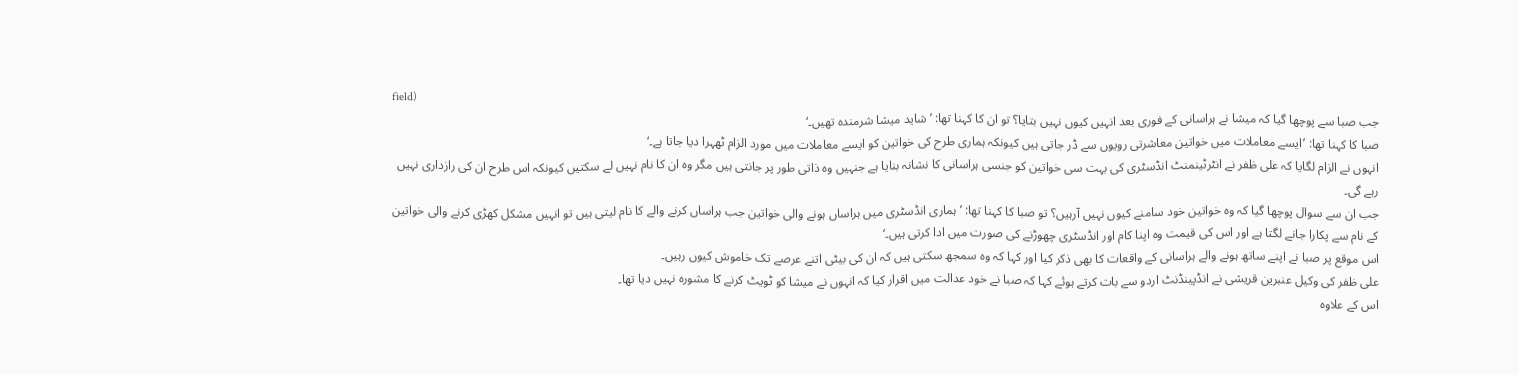field)
جب صبا سے پوچھا گیا کہ میشا نے ہراسانی کے فوری بعد انہیں کیوں نہیں بتایا؟ تو ان کا کہنا تھا: ’شاید میشا شرمندہ تھیں۔‘
صبا کا کہنا تھا: ’ایسے معاملات میں خواتین معاشرتی رویوں سے ڈر جاتی ہیں کیونکہ ہماری طرح کی خواتین کو ایسے معاملات میں مورد الزام ٹھہرا دیا جاتا ہے۔‘
انہوں نے الزام لگایا کہ علی ظفر نے انٹرٹینمنٹ انڈسٹری کی بہت سی خواتین کو جنسی ہراسانی کا نشانہ بنایا ہے جنہیں وہ ذاتی طور پر جانتی ہیں مگر وہ ان کا نام نہیں لے سکتیں کیونکہ اس طرح ان کی رازداری نہیں رہے گی۔
جب ان سے سوال پوچھا گیا کہ وہ خواتین خود سامنے کیوں نہیں آرہیں؟ تو صبا کا کہنا تھا: ’ہماری انڈسٹری میں ہراساں ہونے والی خواتین جب ہراساں کرنے والے کا نام لیتی ہیں تو انہیں مشکل کھڑی کرنے والی خواتین کے نام سے پکارا جانے لگتا ہے اور اس کی قیمت وہ اپنا کام اور انڈسٹری چھوڑنے کی صورت میں ادا کرتی ہیں۔‘
اس موقع پر صبا نے اپنے ساتھ ہونے والے ہراسانی کے واقعات کا بھی ذکر کیا اور کہا کہ وہ سمجھ سکتی ہیں کہ ان کی بیٹی اتنے عرصے تک خاموش کیوں رہیں۔
علی ظفر کی وکیل عنبرین قریشی نے انڈپینڈنٹ اردو سے بات کرتے ہوئے کہا کہ صبا نے خود عدالت میں اقرار کیا کہ انہوں نے میشا کو ٹویٹ کرنے کا مشورہ نہیں دیا تھا۔
اس کے علاوہ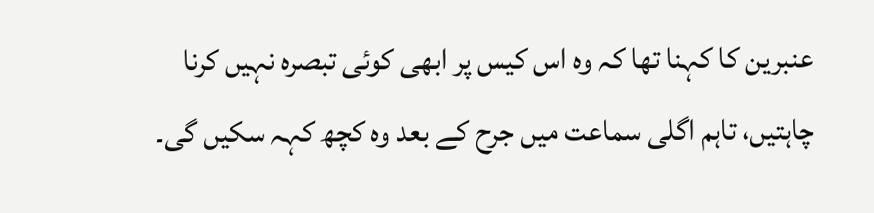عنبرین کا کہنا تھا کہ وہ اس کیس پر ابھی کوئی تبصرہ نہیں کرنا چاہتیں، تاہم اگلی سماعت میں جرح کے بعد وہ کچھ کہہ سکیں گی۔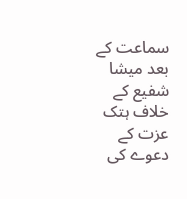سماعت کے بعد میشا شفیع کے خلاف ہتک عزت کے دعوے کی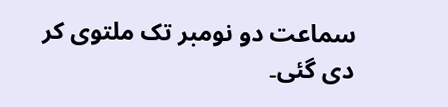سماعت دو نومبر تک ملتوی کر دی گئی۔